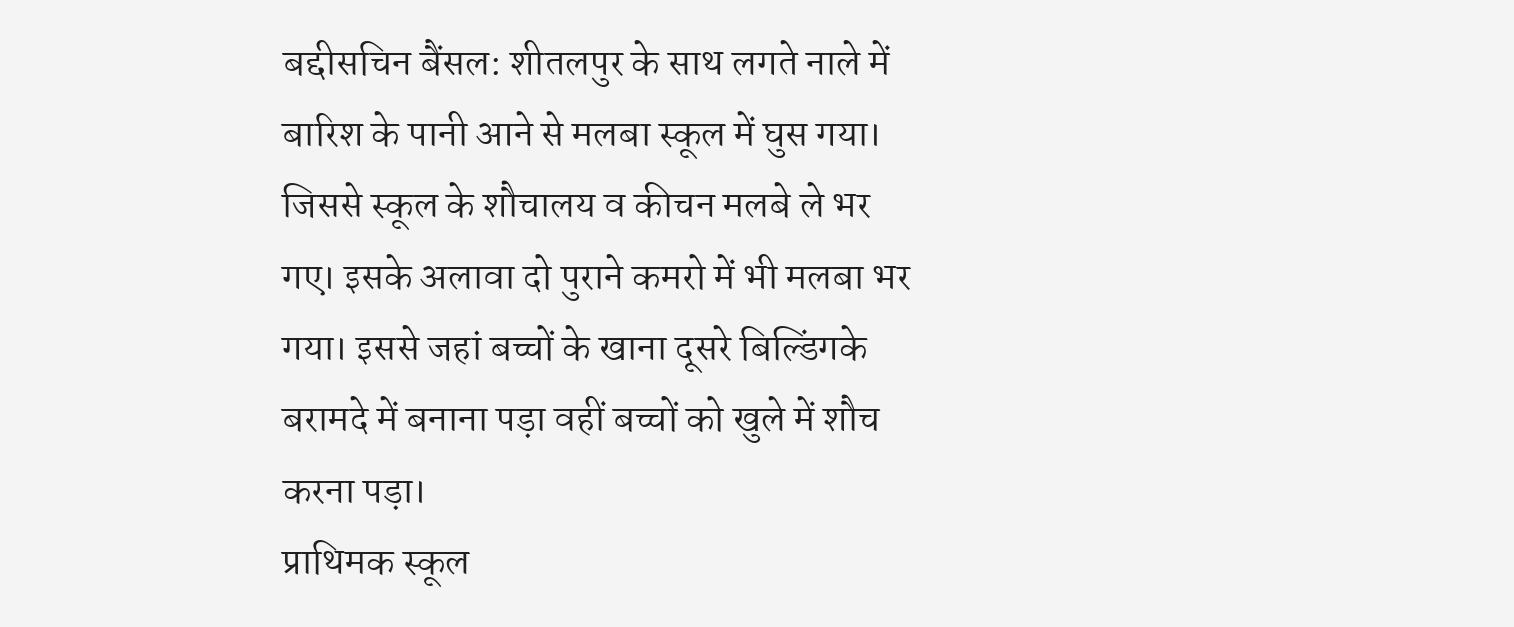बद्दीसचिन बैंसल: शीतलपुर के साथ लगते नाले में बारिश के पानी आने से मलबा स्कूल में घुस गया। जिससे स्कूल के शौचालय व कीचन मलबे ले भर गए। इसके अलावा दो पुराने कमरो में भी मलबा भर गया। इससे जहां बच्चों के खाना दूसरे बिल्डिंगके बरामदे में बनाना पड़ा वहीं बच्चों को खुले में शौच करना पड़ा।
प्राथिमक स्कूल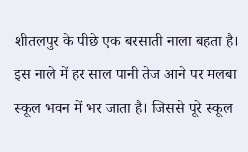शीतलपुर के पीछे एक बरसाती नाला बहता है। इस नाले में हर साल पानी तेज आने पर मलबा स्कूल भवन में भर जाता है। जिससे पूरे स्कूल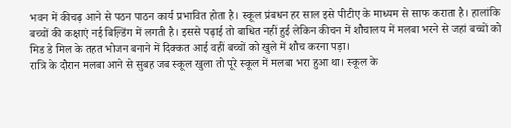भवन में कीचढ़ आने से पठन पाठन कार्य प्रभावित होता है। स्कूल प्रंबधन हर साल इसे पीटीए के माध्यम से साफ कराता है। हालांकि बच्चों की कक्षाएं नई बिल़्डिंग में लगती है। इससे पढ़ाई तो बाधित नहीं हुई लेकिन कीचन में शौचालय में मलबा भरने से जहां बच्चों को मिड डे मिल के तहत भोजन बनाने में दिक्कत आई वहीं बच्चों को खुले में शौच करना पड़ा।
रात्रि के दौरान मलबा आने से सुबह जब स्कूल खुला तो पूरे स्कूल में मलबा भरा हुआ था। स्कूल के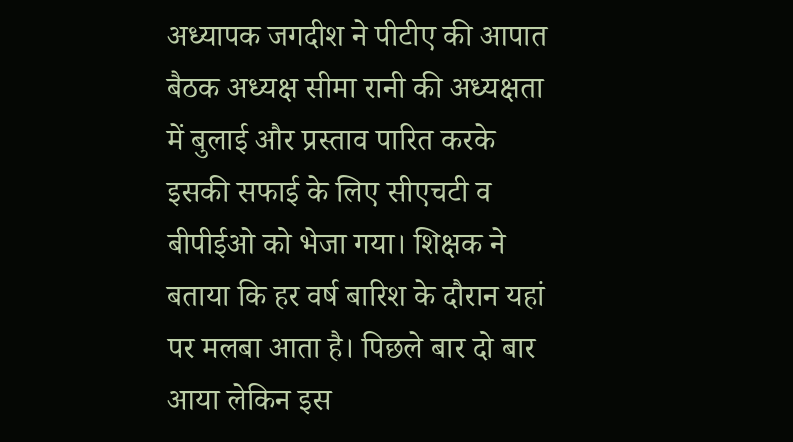अध्यापक जगदीश ने पीटीए की आपात बैठक अध्यक्ष सीमा रानी की अध्यक्षता में बुलाई और प्रस्ताव पारित करके इसकी सफाई के लिए सीएचटी व बीपीईओ को भेजा गया। शिक्षक ने बताया कि हर वर्ष बारिश के दौरान यहां पर मलबा आता है। पिछले बार दो बार आया लेकिन इस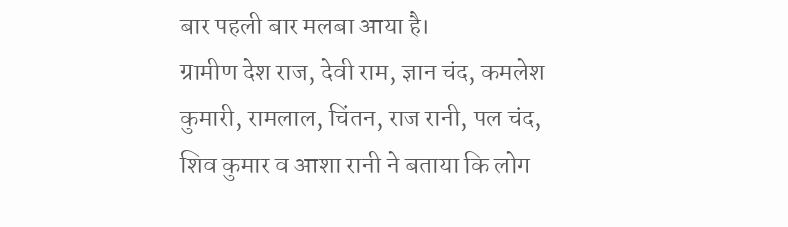बार पहली बार मलबा आया है।
ग्रामीण देश राज, देवी राम, ज्ञान चंद, कमलेश कुमारी, रामलाल, चिंतन, राज रानी, पल चंद, शिव कुमार व आशा रानी ने बताया कि लोग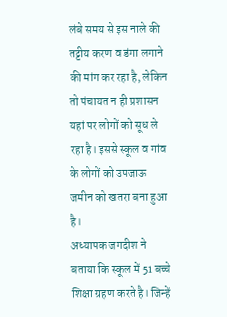लंबे समय से इस नाले की तट्टीय करण व डंगा लगाने की मांग कर रहा है, लेकिन तो पंचायत न ही प्रशासन यहां पर लोगों को सूध ले रहा है। इससे स्कूल व गांव के लोगों को उपजाऊ जमीन को खतरा बना हुआ है।
अध्यापक जगदीश ने बताया कि स्कूल में 51 बच्चे शिक्षा ग्रहण करते है। जिन्हें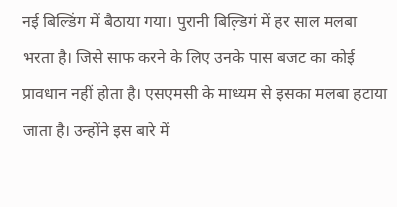नई बिल्डिंग में बैठाया गया। पुरानी बिल़्डिगं में हर साल मलबा भरता है। जिसे साफ करने के लिए उनके पास बजट का कोई प्रावधान नहीं होता है। एसएमसी के माध्यम से इसका मलबा हटाया जाता है। उन्होंने इस बारे में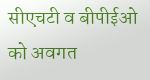सीएचटी व बीपीईओ को अवगत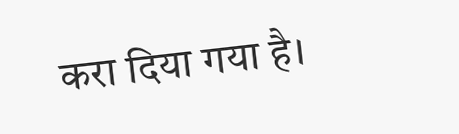करा दिया गया है।